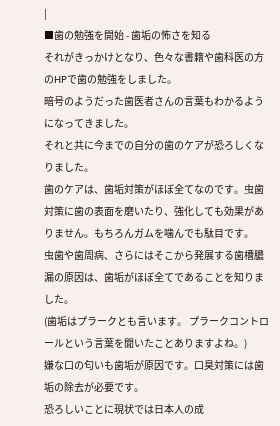|
■歯の勉強を開始 - 歯垢の怖さを知る
それがきっかけとなり、色々な書籍や歯科医の方のHPで歯の勉強をしました。
暗号のようだった歯医者さんの言葉もわかるようになってきました。
それと共に今までの自分の歯のケアが恐ろしくなりました。
歯のケアは、歯垢対策がほぼ全てなのです。虫歯対策に歯の表面を磨いたり、強化しても効果がありません。もちろんガムを噛んでも駄目です。
虫歯や歯周病、さらにはそこから発展する歯槽膿漏の原因は、歯垢がほぼ全てであることを知りました。
(歯垢はプラークとも言います。 プラークコントロールという言葉を聞いたことありますよね。)
嫌な口の匂いも歯垢が原因です。口臭対策には歯垢の除去が必要です。
恐ろしいことに現状では日本人の成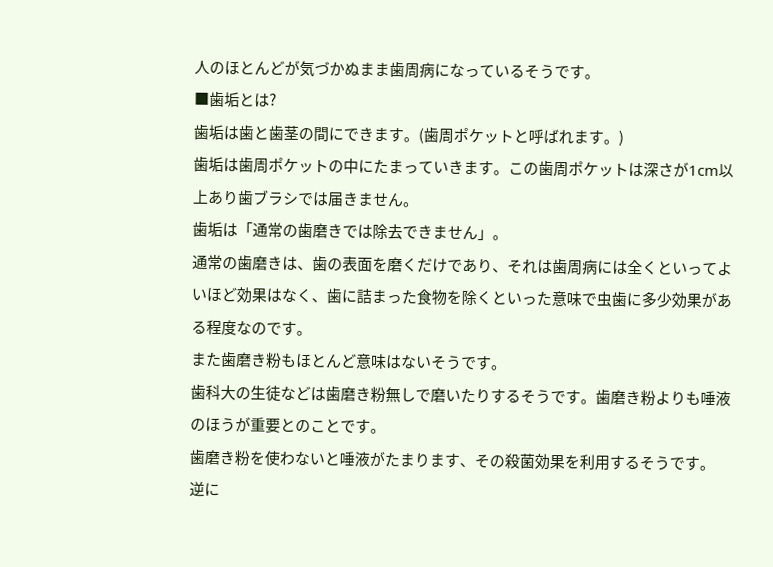人のほとんどが気づかぬまま歯周病になっているそうです。
■歯垢とは?
歯垢は歯と歯茎の間にできます。(歯周ポケットと呼ばれます。)
歯垢は歯周ポケットの中にたまっていきます。この歯周ポケットは深さが1cm以上あり歯ブラシでは届きません。
歯垢は「通常の歯磨きでは除去できません」。
通常の歯磨きは、歯の表面を磨くだけであり、それは歯周病には全くといってよいほど効果はなく、歯に詰まった食物を除くといった意味で虫歯に多少効果がある程度なのです。
また歯磨き粉もほとんど意味はないそうです。
歯科大の生徒などは歯磨き粉無しで磨いたりするそうです。歯磨き粉よりも唾液のほうが重要とのことです。
歯磨き粉を使わないと唾液がたまります、その殺菌効果を利用するそうです。
逆に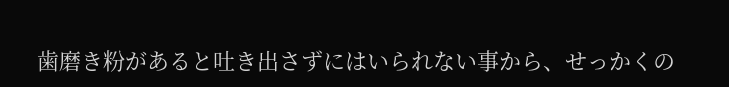歯磨き粉があると吐き出さずにはいられない事から、せっかくの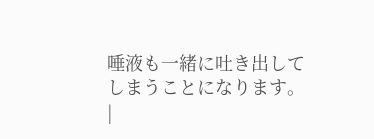唾液も一緒に吐き出してしまうことになります。
|